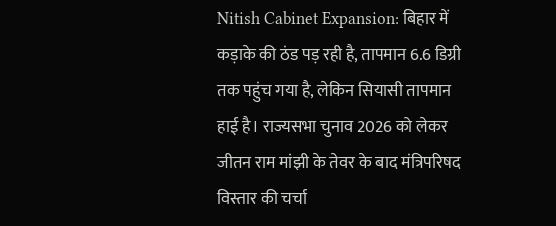Nitish Cabinet Expansion: बिहार में कड़ाके की ठंड पड़ रही है, तापमान 6.6 डिग्री तक पहुंच गया है, लेकिन सियासी तापमान हाई है। राज्यसभा चुनाव 2026 को लेकर जीतन राम मांझी के तेवर के बाद मंत्रिपरिषद विस्तार की चर्चा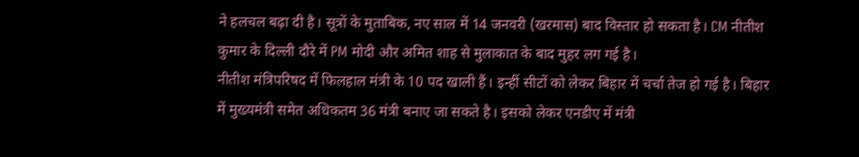ने हलचल बढ़ा दी है। सूत्रों के मुताबिक, नए साल में 14 जनवरी (खरमास) बाद विस्तार हो सकता है। CM नीतीश कुमार के दिल्ली दौरे में PM मोदी और अमित शाह से मुलाकात के बाद मुहर लग गई है।
नीतीश मंत्रिपरिषद में फिलहाल मंत्री के 10 पद खाली हैं। इन्हीं सीटों को लेकर बिहार में चर्चा तेज हो गई है। बिहार में मुख्यमंत्री समेत अधिकतम 36 मंत्री बनाए जा सकते है। इसको लेकर एनडीए में मंत्री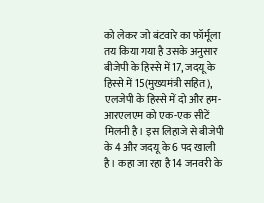को लेकर जो बंटवारे का फॉर्मूला तय किया गया है उसके अनुसार बीजेपी के हिस्से में 17, जदयू के हिस्से में 15(मुख्यमंत्री सहित), एलजेपी के हिस्से में दो और हम-आरएलएम को एक-एक सीटें मिलनी है। इस लिहाजे से बीजेपी के 4 और जदयू के 6 पद खाली है। कहा जा रहा है 14 जनवरी के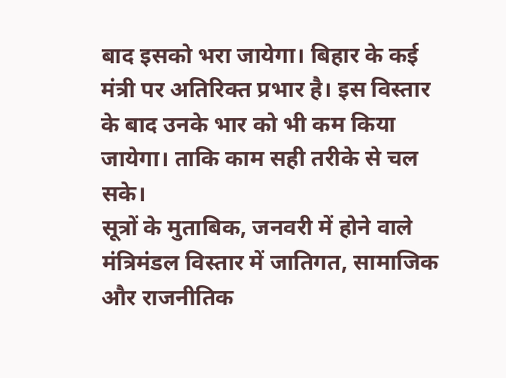बाद इसको भरा जायेगा। बिहार के कई मंत्री पर अतिरिक्त प्रभार है। इस विस्तार के बाद उनके भार को भी कम किया जायेगा। ताकि काम सही तरीके से चल सके।
सूत्रों के मुताबिक, जनवरी में होने वाले मंत्रिमंडल विस्तार में जातिगत, सामाजिक और राजनीतिक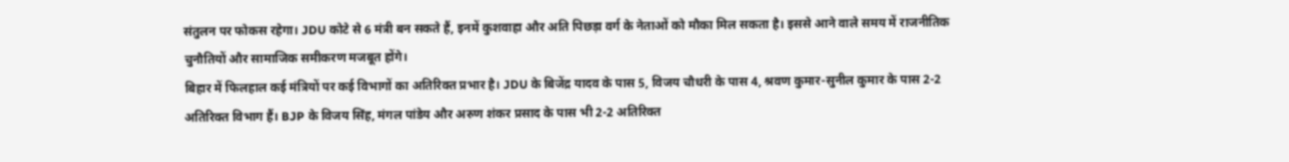संतुलन पर फोकस रहेगा। JDU कोटे से 6 मंत्री बन सकते हैं, इनमें कुशवाहा और अति पिछड़ा वर्ग के नेताओं को मौका मिल सकता है। इससे आने वाले समय में राजनीतिक चुनौतियों और सामाजिक समीकरण मजबूत होंगे।
बिहार में फिलहाल कई मंत्रियों पर कई विभागों का अतिरिक्त प्रभार है। JDU के बिजेंद्र यादव के पास 5, विजय चौधरी के पास 4, श्रवण कुमार-सुनील कुमार के पास 2-2 अतिरिक्त विभाग हैं। BJP के विजय सिंह, मंगल पांडेय और अरुण शंकर प्रसाद के पास भी 2-2 अतिरिक्त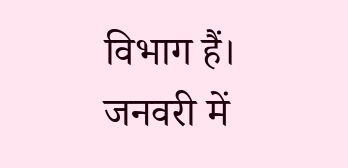विभाग हैं। जनवरी में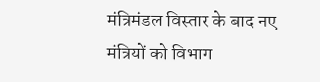मंत्रिमंडल विस्तार के बाद नए मंत्रियों को विभाग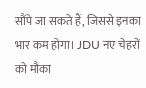सौंपे जा सकते हैं, जिससे इनका भार कम होगा। JDU नए चेहरों को मौका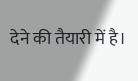देने की तैयारी में है।